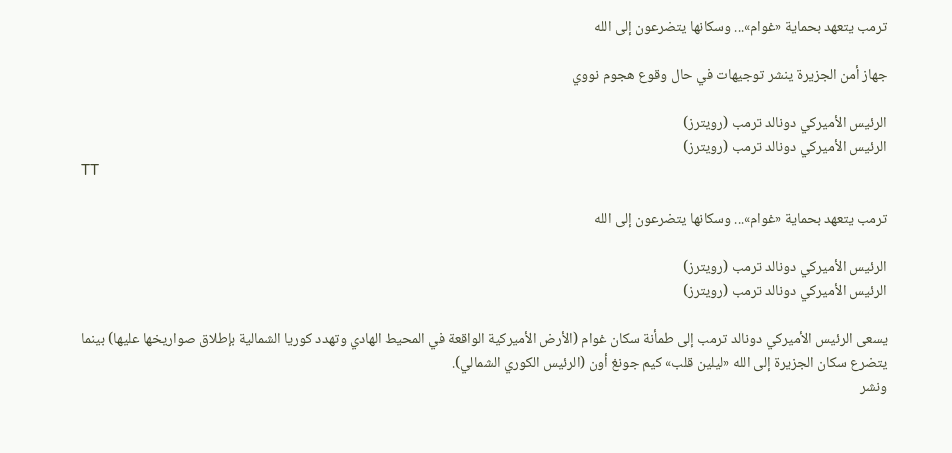ترمب يتعهد بحماية «غوام»... وسكانها يتضرعون إلى الله

جهاز أمن الجزيرة ينشر توجيهات في حال وقوع هجوم نووي

الرئيس الأميركي دونالد ترمب (رويترز)
الرئيس الأميركي دونالد ترمب (رويترز)
TT

ترمب يتعهد بحماية «غوام»... وسكانها يتضرعون إلى الله

الرئيس الأميركي دونالد ترمب (رويترز)
الرئيس الأميركي دونالد ترمب (رويترز)

يسعى الرئيس الأميركي دونالد ترمب إلى طمأنة سكان غوام (الأرض الأميركية الواقعة في المحيط الهادي وتهدد كوريا الشمالية بإطلاق صواريخها عليها) بينما يتضرع سكان الجزيرة إلى الله «ليلين قلب» كيم جونغ أون (الرئيس الكوري الشمالي).
ونشر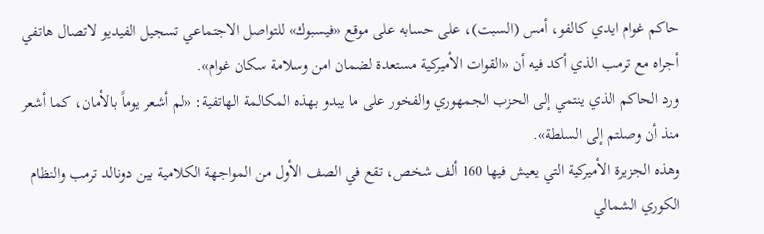حاكم غوام ايدي كالفو، أمس (السبت)، على حسابه على موقع «فيسبوك» للتواصل الاجتماعي تسجيل الفيديو لاتصال هاتفي أجراه مع ترمب الذي أكد فيه أن «القوات الأميركية مستعدة لضمان امن وسلامة سكان غوام».
ورد الحاكم الذي ينتمي إلى الحزب الجمهوري والفخور على ما يبدو بهذه المكالمة الهاتفية: «لم أشعر يوماً بالأمان، كما أشعر منذ أن وصلتم إلى السلطة».
وهذه الجزيرة الأميركية التي يعيش فيها 160 ألف شخص، تقع في الصف الأول من المواجهة الكلامية بين دونالد ترمب والنظام الكوري الشمالي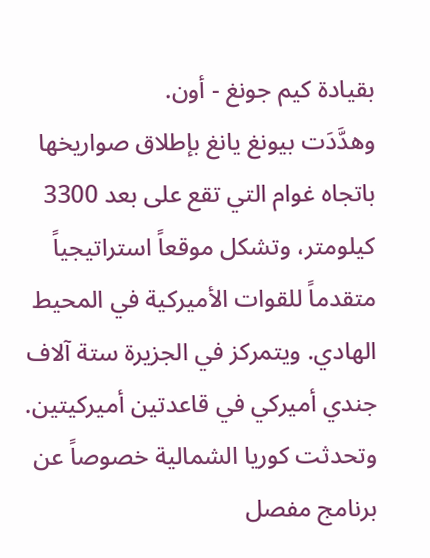بقيادة كيم جونغ - أون.
وهدَّدَت بيونغ يانغ بإطلاق صواريخها باتجاه غوام التي تقع على بعد 3300 كيلومتر، وتشكل موقعاً استراتيجياً متقدماً للقوات الأميركية في المحيط الهادي. ويتمركز في الجزيرة ستة آلاف جندي أميركي في قاعدتين أميركيتين.
وتحدثت كوريا الشمالية خصوصاً عن برنامج مفصل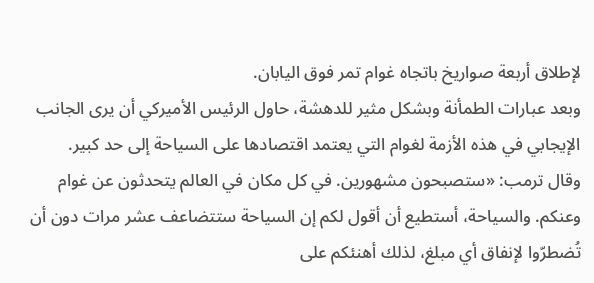لإطلاق أربعة صواريخ باتجاه غوام تمر فوق اليابان.
وبعد عبارات الطمأنة وبشكل مثير للدهشة، حاول الرئيس الأميركي أن يرى الجانب الإيجابي في هذه الأزمة لغوام التي يعتمد اقتصادها على السياحة إلى حد كبير.
وقال ترمب: «ستصبحون مشهورين. في كل مكان في العالم يتحدثون عن غوام وعنكم. والسياحة، أستطيع أن أقول لكم إن السياحة ستتضاعف عشر مرات دون أن تُضطرّوا لإنفاق أي مبلغ، لذلك أهنئكم على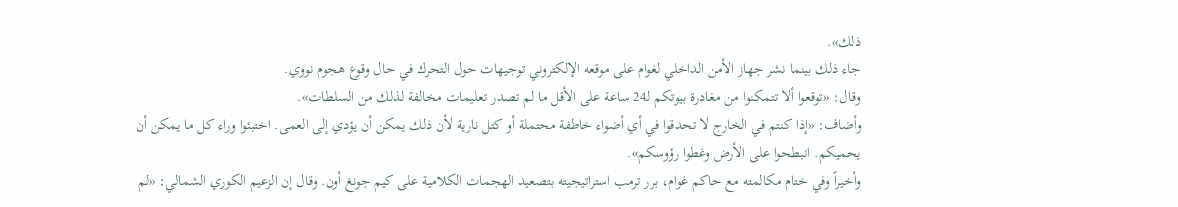ذلك».
جاء ذلك بينما نشر جهاز الأمن الداخلي لغوام على موقعه الإلكتروني توجيهات حول التحرك في حال وقوع هجوم نووي.
وقال: «توقعوا ألا تتمكنوا من مغادرة بيوتكم لـ24 ساعة على الأقل ما لم تصدر تعليمات مخالفة لذلك من السلطات».
وأضاف: «إذا كنتم في الخارج لا تحدقوا في أي أضواء خاطفة محتملة أو كتل نارية لأن ذلك يمكن أن يؤدي إلى العمى. اختبئوا وراء كل ما يمكن أن يحميكم. انبطحوا على الأرض وغطوا رؤوسكم».
وأخيراً وفي ختام مكالمته مع حاكم غوام، برر ترمب استراتيجيته بتصعيد الهجمات الكلامية على كيم جونغ أون. وقال إن الزعيم الكوري الشمالي: «لم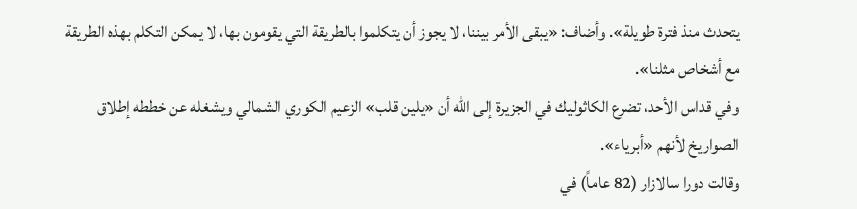يتحدث منذ فترة طويلة». وأضاف: «يبقى الأمر بيننا، لا يجوز أن يتكلموا بالطريقة التي يقومون بها، لا يمكن التكلم بهذه الطريقة مع أشخاص مثلنا».
وفي قداس الأحد، تضرع الكاثوليك في الجزيرة إلى الله أن «يلين قلب» الزعيم الكوري الشمالي ويشغله عن خططه إطلاق الصواريخ لأنهم «أبرياء».
وقالت دورا سالازار (82 عاماً) في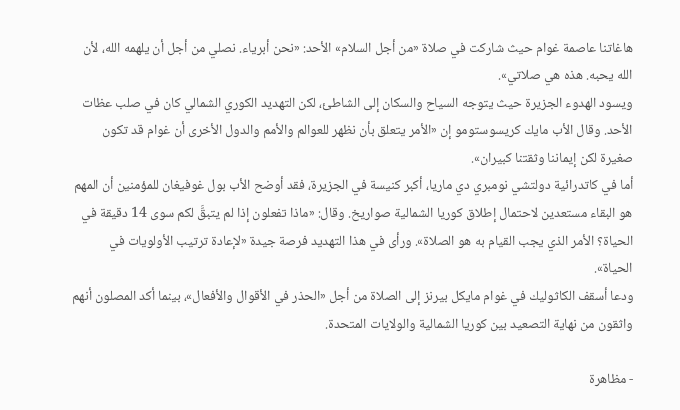هاغاتنا عاصمة غوام حيث شاركت في صلاة «من أجل السلام» الأحد: «نحن أبرياء. نصلي من أجل أن يلهمه الله، لأن الله يحبه. هذه هي صلاتي».
ويسود الهدوء الجزيرة حيث يتوجه السياح والسكان إلى الشاطئ، لكن التهديد الكوري الشمالي كان في صلب عظات الأحد. وقال الأب مايك كريسوستومو إن «الأمر يتعلق بأن نظهر للعوالم والأمم والدول الأخرى أن غوام قد تكون صغيرة لكن إيماننا وثقتنا كبيران».
أما في كاتدرائية دولتشي نومبري دي ماريا، أكبر كنيسة في الجزيرة، فقد أوضح الأب بول غوفيغان للمؤمنين أن المهم هو البقاء مستعدين لاحتمال إطلاق كوريا الشمالية صواريخ. وقال: «ماذا تفعلون إذا لم يتبقَّ لكم سوى 14 دقيقة في الحياة؟ الأمر الذي يجب القيام به هو الصلاة». ورأى في هذا التهديد فرصة جيدة «لإعادة ترتيب الأولويات في الحياة».
ودعا أسقف الكاثوليك في غوام مايكل بيرنز إلى الصلاة من أجل «الحذر في الأقوال والأفعال»، بينما أكد المصلون أنهم واثقون من نهاية التصعيد بين كوريا الشمالية والولايات المتحدة.

- مظاهرة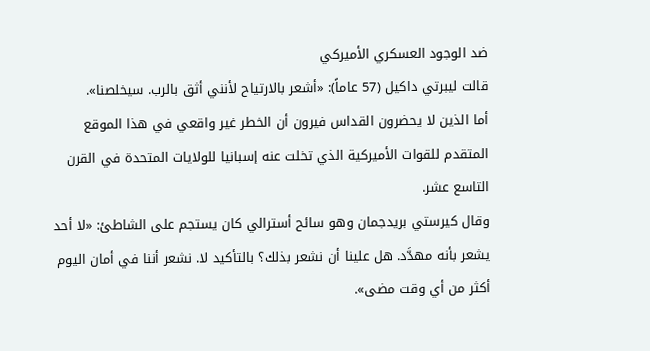ضد الوجود العسكري الأميركي
قالت ليبرتي داكيل (57 عاماً): «أشعر بالارتياح لأنني أثق بالرب. سيخلصنا».
أما الذين لا يحضرون القداس فيرون أن الخطر غير واقعي في هذا الموقع المتقدم للقوات الأميركية الذي تخلت عنه إسبانيا للولايات المتحدة في القرن التاسع عشر.
وقال كيرستي بريدجمان وهو سائح أسترالي كان يستجم على الشاطئ: «لا أحد يشعر بأنه مهدَّد. هل علينا أن نشعر بذلك؟ بالتأكيد لا. نشعر أننا في أمان اليوم أكثر من أي وقت مضى».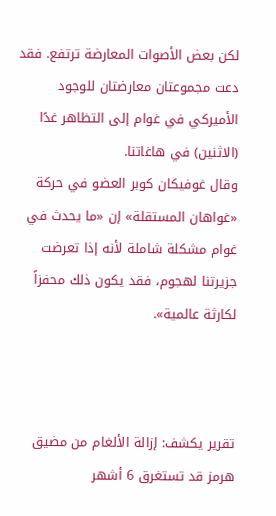لكن بعض الأصوات المعارضة ترتفع. فقد دعت مجموعتان معارضتان للوجود الأميركي في غوام إلى التظاهر غدًا (الاثنين) في هاغاتنا.
وقال غوفيكان كوبر العضو في حركة «غواهان المستقلة» إن «ما يحدث في غوام مشكلة شاملة لأنه إذا تعرضت جزيرتنا لهجوم، فقد يكون ذلك محفزاً لكارثة عالمية».



تقرير يكشف: إزالة الألغام من مضيق هرمز قد تستغرق 6 أشهر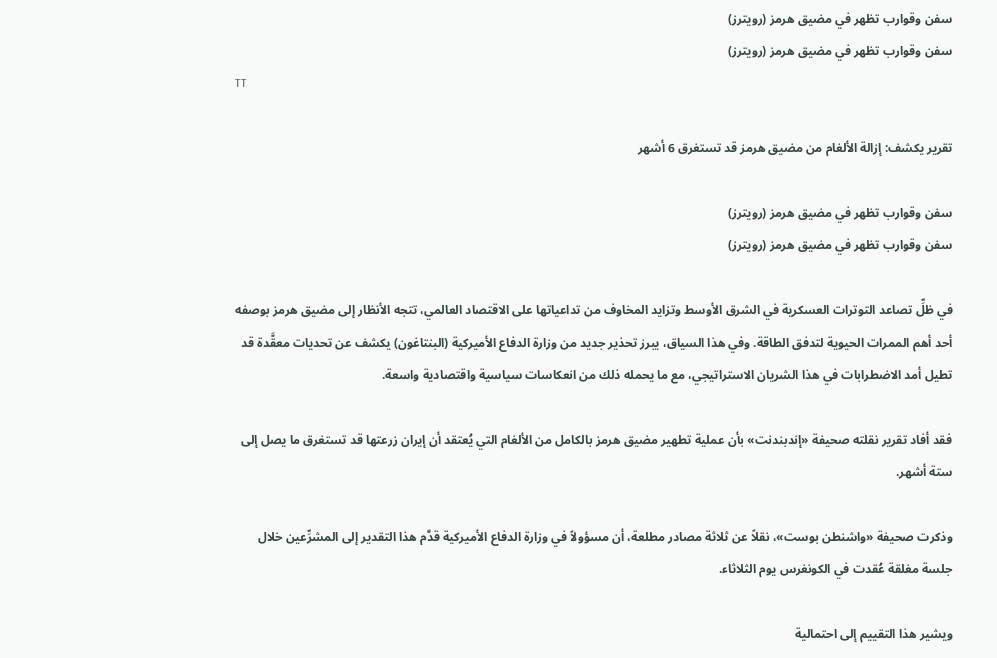سفن وقوارب تظهر في مضيق هرمز (رويترز)
سفن وقوارب تظهر في مضيق هرمز (رويترز)
TT

تقرير يكشف: إزالة الألغام من مضيق هرمز قد تستغرق 6 أشهر

سفن وقوارب تظهر في مضيق هرمز (رويترز)
سفن وقوارب تظهر في مضيق هرمز (رويترز)

في ظلِّ تصاعد التوترات العسكرية في الشرق الأوسط وتزايد المخاوف من تداعياتها على الاقتصاد العالمي، تتجه الأنظار إلى مضيق هرمز بوصفه أحد أهم الممرات الحيوية لتدفق الطاقة. وفي هذا السياق، يبرز تحذير جديد من وزارة الدفاع الأميركية (البنتاغون) يكشف عن تحديات معقَّدة قد تطيل أمد الاضطرابات في هذا الشريان الاستراتيجي، مع ما يحمله ذلك من انعكاسات سياسية واقتصادية واسعة.

فقد أفاد تقرير نقلته صحيفة «إندبندنت» بأن عملية تطهير مضيق هرمز بالكامل من الألغام التي يُعتقد أن إيران زرعتها قد تستغرق ما يصل إلى ستة أشهر.

وذكرت صحيفة «واشنطن بوست»، نقلاً عن ثلاثة مصادر مطلعة، أن مسؤولاً في وزارة الدفاع الأميركية قدَّم هذا التقدير إلى المشرِّعين خلال جلسة مغلقة عُقدت في الكونغرس يوم الثلاثاء.

ويشير هذا التقييم إلى احتمالية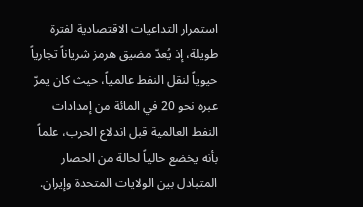استمرار التداعيات الاقتصادية لفترة طويلة، إذ يُعدّ مضيق هرمز شرياناً تجارياً حيوياً لنقل النفط عالمياً، حيث كان يمرّ عبره نحو 20 في المائة من إمدادات النفط العالمية قبل اندلاع الحرب، علماً بأنه يخضع حالياً لحالة من الحصار المتبادل بين الولايات المتحدة وإيران.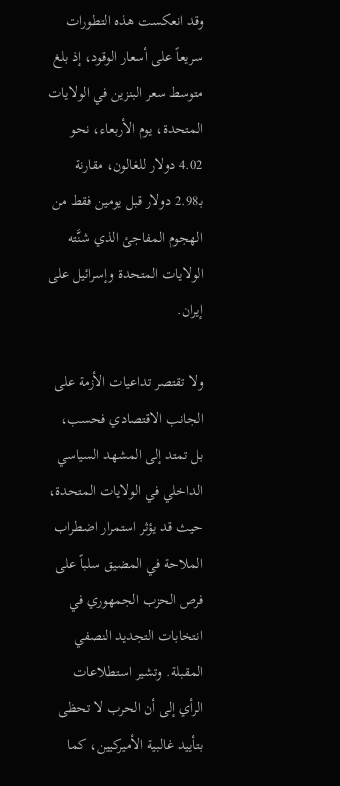وقد انعكست هذه التطورات سريعاً على أسعار الوقود، إذ بلغ متوسط سعر البنزين في الولايات المتحدة، يوم الأربعاء، نحو 4.02 دولار للغالون، مقارنة بـ2.98 دولار قبل يومين فقط من الهجوم المفاجئ الذي شنَّته الولايات المتحدة وإسرائيل على إيران.

ولا تقتصر تداعيات الأزمة على الجانب الاقتصادي فحسب، بل تمتد إلى المشهد السياسي الداخلي في الولايات المتحدة، حيث قد يؤثر استمرار اضطراب الملاحة في المضيق سلباً على فرص الحزب الجمهوري في انتخابات التجديد النصفي المقبلة. وتشير استطلاعات الرأي إلى أن الحرب لا تحظى بتأييد غالبية الأميركيين، كما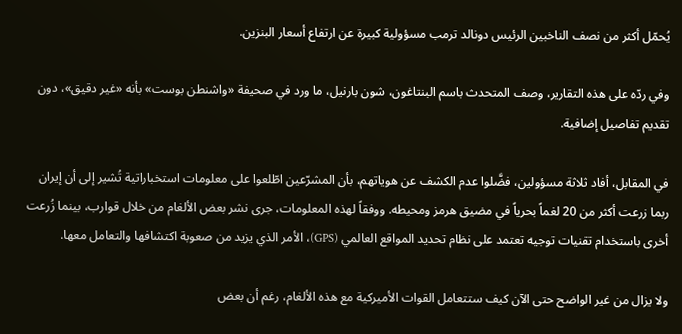يُحمّل أكثر من نصف الناخبين الرئيس دونالد ترمب مسؤولية كبيرة عن ارتفاع أسعار البنزين.

وفي ردّه على هذه التقارير، وصف المتحدث باسم البنتاغون، شون بارنيل، ما ورد في صحيفة «واشنطن بوست» بأنه «غير دقيق»، دون تقديم تفاصيل إضافية.

في المقابل، أفاد ثلاثة مسؤولين، فضَّلوا عدم الكشف عن هوياتهم، بأن المشرّعين اطّلعوا على معلومات استخباراتية تُشير إلى أن إيران ربما زرعت أكثر من 20 لغماً بحرياً في مضيق هرمز ومحيطه. ووفقاً لهذه المعلومات، جرى نشر بعض الألغام من خلال قوارب، بينما زُرعت أخرى باستخدام تقنيات توجيه تعتمد على نظام تحديد المواقع العالمي (GPS)، الأمر الذي يزيد من صعوبة اكتشافها والتعامل معها.

ولا يزال من غير الواضح حتى الآن كيف ستتعامل القوات الأميركية مع هذه الألغام، رغم أن بعض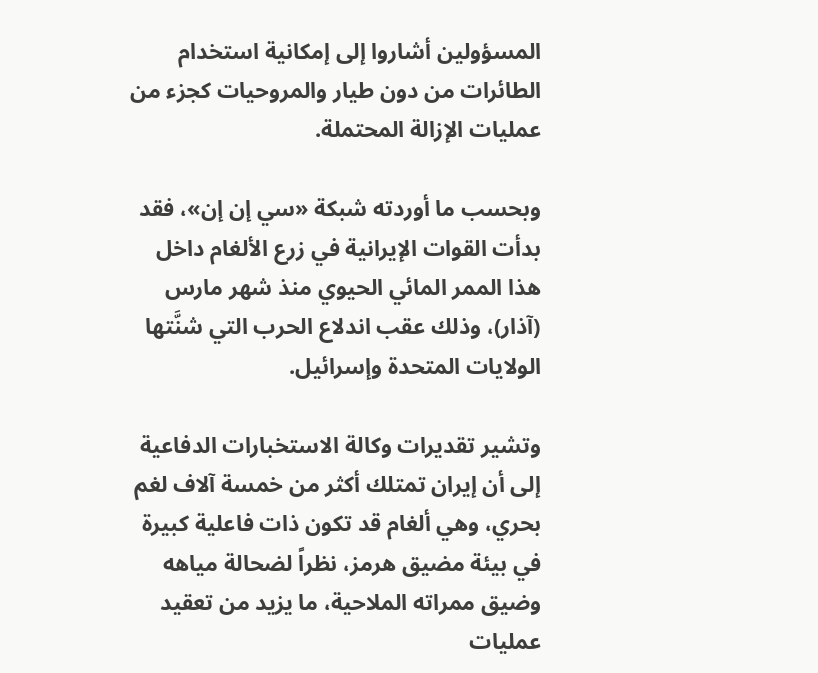المسؤولين أشاروا إلى إمكانية استخدام الطائرات من دون طيار والمروحيات كجزء من عمليات الإزالة المحتملة.

وبحسب ما أوردته شبكة «سي إن إن»، فقد بدأت القوات الإيرانية في زرع الألغام داخل هذا الممر المائي الحيوي منذ شهر مارس (آذار)، وذلك عقب اندلاع الحرب التي شنَّتها الولايات المتحدة وإسرائيل.

وتشير تقديرات وكالة الاستخبارات الدفاعية إلى أن إيران تمتلك أكثر من خمسة آلاف لغم بحري، وهي ألغام قد تكون ذات فاعلية كبيرة في بيئة مضيق هرمز، نظراً لضحالة مياهه وضيق ممراته الملاحية، ما يزيد من تعقيد عمليات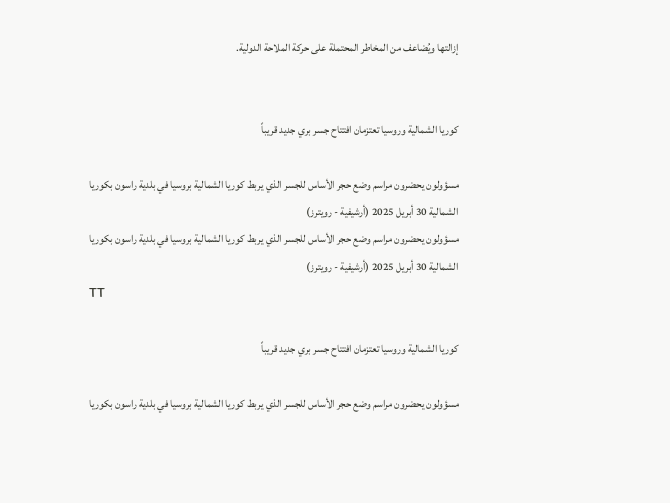إزالتها ويُضاعف من المخاطر المحتملة على حركة الملاحة الدولية.


كوريا الشمالية وروسيا تعتزمان افتتاح جسر بري جديد قريباً

مسؤولون يحضرون مراسم وضع حجر الأساس للجسر الذي يربط كوريا الشمالية بروسيا في بلدية راسون بكوريا الشمالية 30 أبريل 2025 (أرشيفية - رويترز)
مسؤولون يحضرون مراسم وضع حجر الأساس للجسر الذي يربط كوريا الشمالية بروسيا في بلدية راسون بكوريا الشمالية 30 أبريل 2025 (أرشيفية - رويترز)
TT

كوريا الشمالية وروسيا تعتزمان افتتاح جسر بري جديد قريباً

مسؤولون يحضرون مراسم وضع حجر الأساس للجسر الذي يربط كوريا الشمالية بروسيا في بلدية راسون بكوريا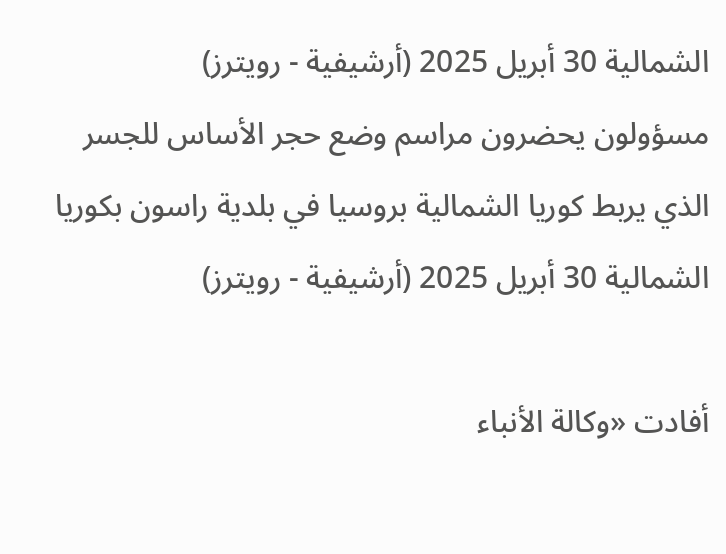الشمالية 30 أبريل 2025 (أرشيفية - رويترز)
مسؤولون يحضرون مراسم وضع حجر الأساس للجسر الذي يربط كوريا الشمالية بروسيا في بلدية راسون بكوريا الشمالية 30 أبريل 2025 (أرشيفية - رويترز)

أفادت «وكالة الأنباء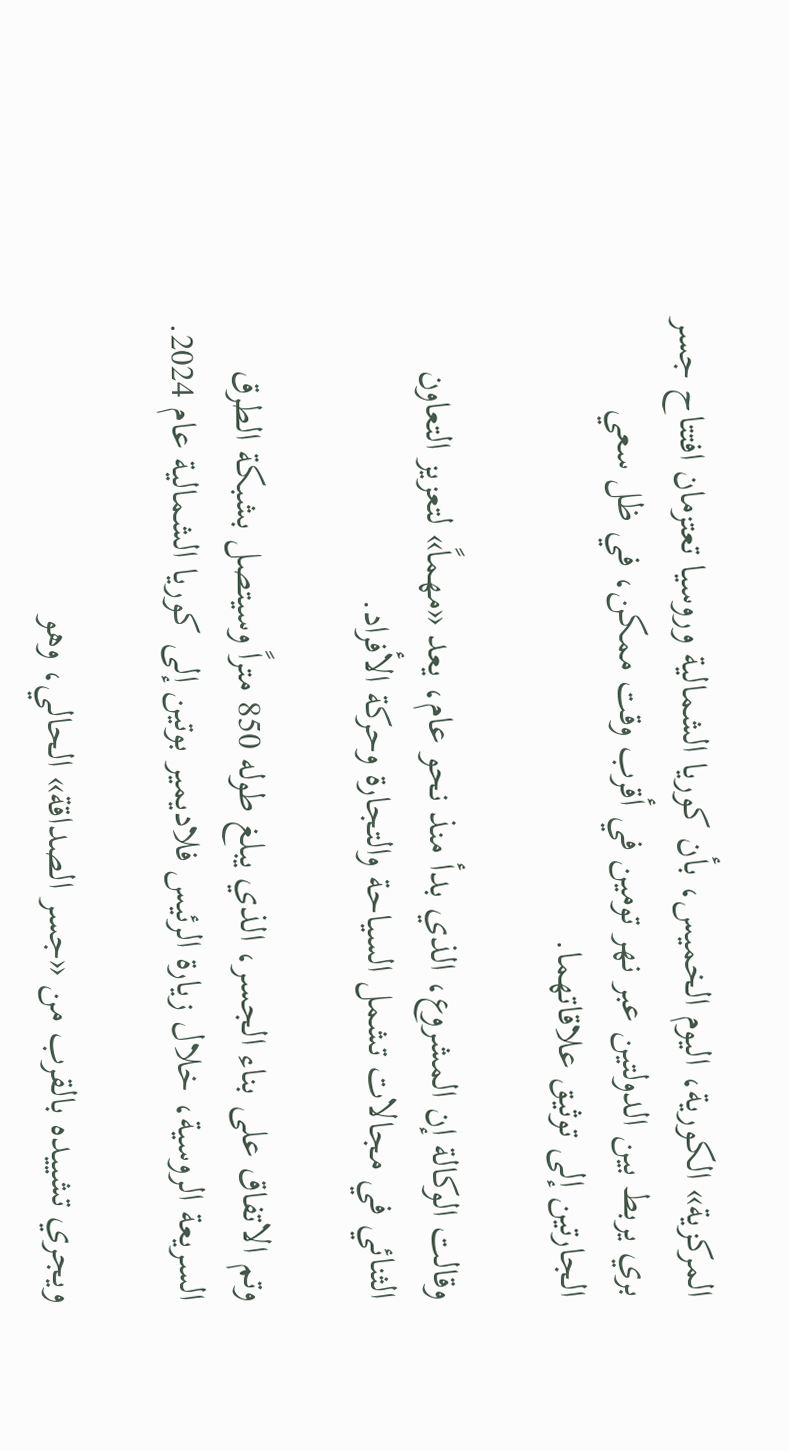المركزية» الكورية، اليوم الخميس، بأن كوريا الشمالية وروسيا تعتزمان افتتاح جسر بري يربط بين الدولتين عبر نهر تومين في أقرب وقت ممكن، في ظل ‌سعي الجارتين ‌إلى توثيق ‌علاقاتهما.

وقالت الوكالة إن المشروع، الذي بدأ منذ نحو عام، يعد «مهماً» لتعزيز التعاون الثنائي في مجالات تشمل السياحة والتجارة وحركة الأفراد.

وتم الاتفاق على بناء الجسر، ‌الذي ‌يبلغ طوله 850 متراً ‌وسيتصل بشبكة الطرق السريعة ‌الروسية، خلال زيارة الرئيس فلاديمير بوتين إلى كوريا الشمالية عام 2024.

ويجري تشييده ‌بالقرب من «جسر الصداقة» الحالي، وهو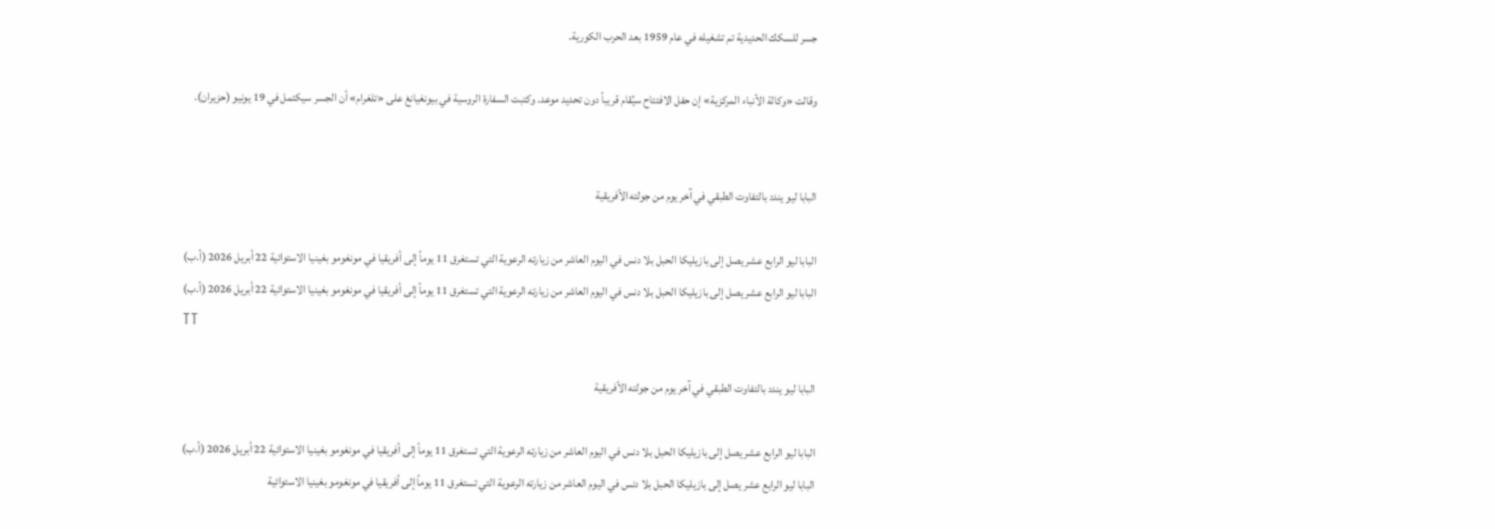جسر للسكك الحديدية تم تشغيله في عام 1959 بعد الحرب الكورية.

وقالت «وكالة الأنباء المركزية» إن حفل الافتتاح سيُقام قريباً دون تحديد موعد. وكتبت السفارة الروسية في بيونغيانغ على «تلغرام» أن الجسر سيكتمل في 19 يونيو (حزيران).


البابا ليو يندد بالتفاوت الطبقي في آخر يوم من جولته الأفريقية

البابا ليو الرابع عشر يصل إلى بازيليكا الحبل بلا دنس في اليوم العاشر من زيارته الرعوية التي تستغرق 11 يوماً إلى أفريقيا في مونغومو بغينيا الاستوائية 22 أبريل 2026 (أ.ب)
البابا ليو الرابع عشر يصل إلى بازيليكا الحبل بلا دنس في اليوم العاشر من زيارته الرعوية التي تستغرق 11 يوماً إلى أفريقيا في مونغومو بغينيا الاستوائية 22 أبريل 2026 (أ.ب)
TT

البابا ليو يندد بالتفاوت الطبقي في آخر يوم من جولته الأفريقية

البابا ليو الرابع عشر يصل إلى بازيليكا الحبل بلا دنس في اليوم العاشر من زيارته الرعوية التي تستغرق 11 يوماً إلى أفريقيا في مونغومو بغينيا الاستوائية 22 أبريل 2026 (أ.ب)
البابا ليو الرابع عشر يصل إلى بازيليكا الحبل بلا دنس في اليوم العاشر من زيارته الرعوية التي تستغرق 11 يوماً إلى أفريقيا في مونغومو بغينيا الاستوائية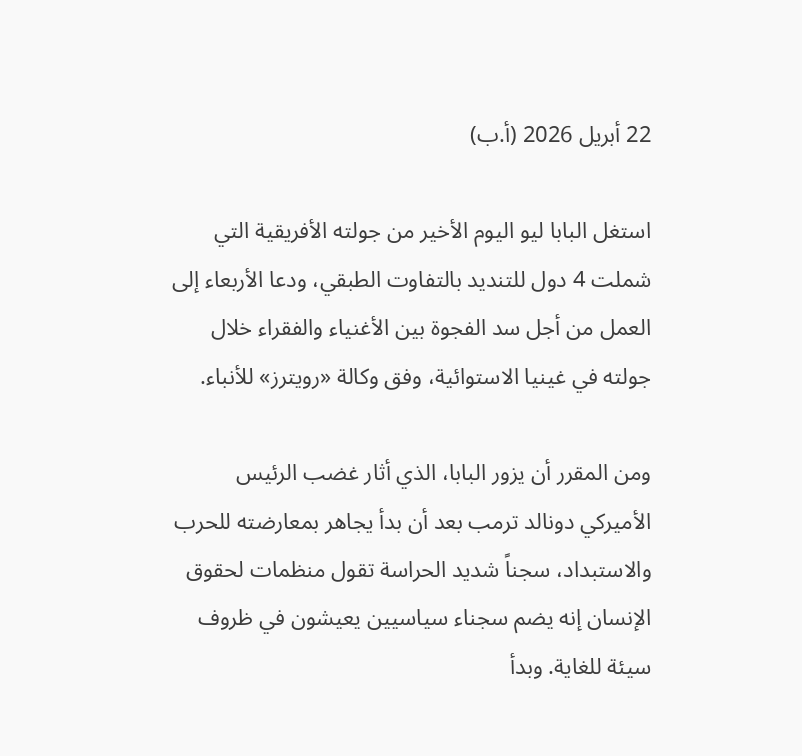22 أبريل 2026 (أ.ب)

استغل البابا ليو اليوم الأخير من جولته الأفريقية التي شملت 4 دول للتنديد بالتفاوت الطبقي، ودعا الأربعاء إلى العمل من أجل سد الفجوة بين الأغنياء والفقراء خلال جولته في غينيا الاستوائية، وفق وكالة «رويترز» للأنباء.

ومن المقرر أن يزور البابا، الذي أثار غضب الرئيس الأميركي دونالد ترمب بعد أن بدأ يجاهر بمعارضته للحرب والاستبداد، سجناً شديد الحراسة تقول منظمات لحقوق الإنسان إنه يضم سجناء سياسيين يعيشون في ظروف سيئة للغاية. وبدأ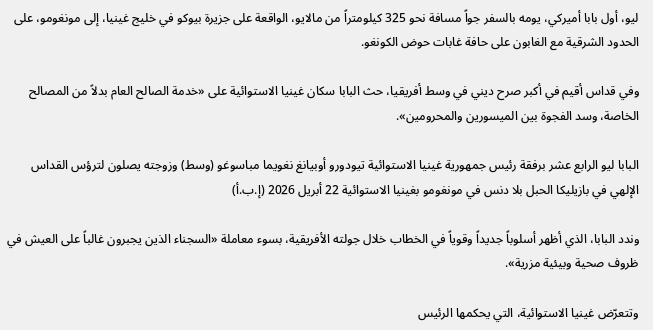ليو، أول بابا أميركي، يومه بالسفر جواً مسافة نحو 325 كيلومتراً من مالايو، الواقعة على جزيرة بيوكو في خليج غينيا، إلى مونغومو، على الحدود الشرقية مع الغابون على حافة غابات حوض الكونغو.

وفي قداس أقيم في أكبر صرح ديني في وسط أفريقيا، حث البابا سكان غينيا الاستوائية على «خدمة الصالح العام بدلاً من المصالح الخاصة، وسد الفجوة بين الميسورين والمحرومين».

البابا ليو الرابع عشر برفقة رئيس جمهورية غينيا الاستوائية تيودورو أوبيانغ نغويما مباسوغو (وسط) وزوجته يصلون لترؤس القداس الإلهي في بازيليكا الحبل بلا دنس في مونغومو بغينيا الاستوائية 22 أبريل 2026 (إ.ب.أ)

وندد البابا، الذي أظهر أسلوباً جديداً وقوياً في الخطاب خلال جولته الأفريقية، بسوء معاملة «السجناء الذين يجبرون غالباً على العيش في ظروف صحية وبيئية مزرية».

وتتعرّض غينيا الاستوائية، التي يحكمها الرئيس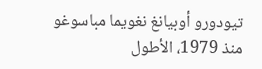تيودورو أوبيانغ نغويما مباسوغو منذ 1979، الأطول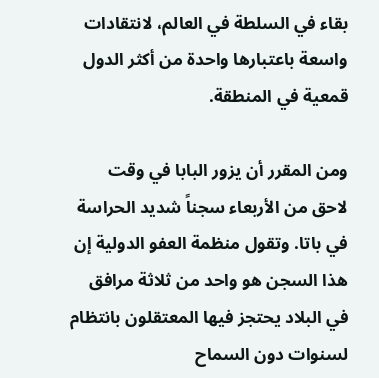بقاء في السلطة في العالم، لانتقادات واسعة باعتبارها واحدة من أكثر الدول قمعية في المنطقة.

ومن المقرر أن يزور البابا في وقت لاحق من الأربعاء سجناً شديد الحراسة في باتا. وتقول منظمة العفو الدولية إن هذا السجن هو واحد من ثلاثة مرافق في البلاد يحتجز فيها المعتقلون بانتظام لسنوات دون السماح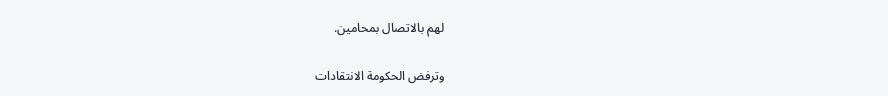لهم بالاتصال بمحامين.

وترفض الحكومة الانتقادات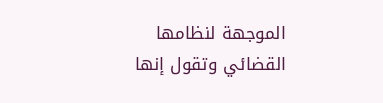الموجهة لنظامها القضائي وتقول إنها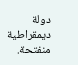دولة ديمقراطية منفتحة.